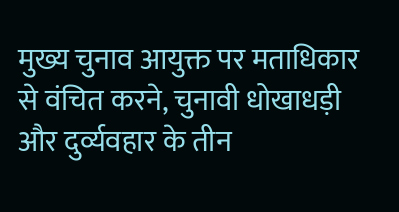मुख्य चुनाव आयुक्त पर मताधिकार से वंचित करने, चुनावी धोखाधड़ी और दुर्व्यवहार के तीन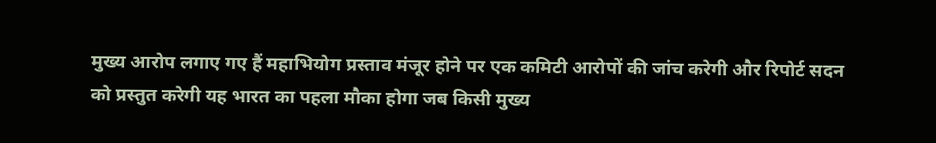मुख्य आरोप लगाए गए हैं महाभियोग प्रस्ताव मंजूर होने पर एक कमिटी आरोपों की जांच करेगी और रिपोर्ट सदन को प्रस्तुत करेगी यह भारत का पहला मौका होगा जब किसी मुख्य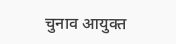चुनाव आयुक्त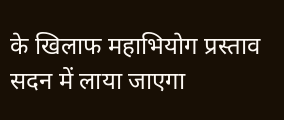के खिलाफ महाभियोग प्रस्ताव सदन में लाया जाएगा